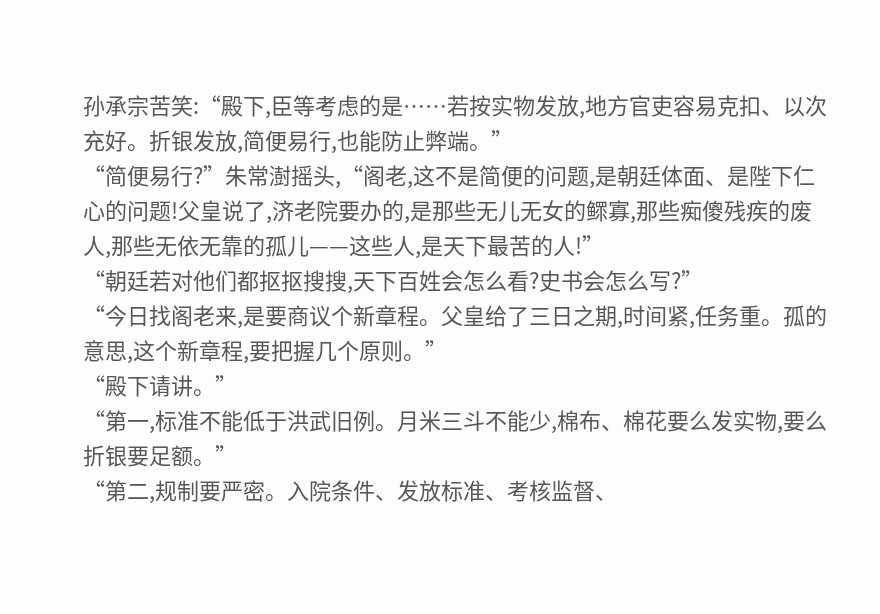孙承宗苦笑:“殿下,臣等考虑的是……若按实物发放,地方官吏容易克扣、以次充好。折银发放,简便易行,也能防止弊端。”
“简便易行?”朱常澍摇头,“阁老,这不是简便的问题,是朝廷体面、是陛下仁心的问题!父皇说了,济老院要办的,是那些无儿无女的鳏寡,那些痴傻残疾的废人,那些无依无靠的孤儿——这些人,是天下最苦的人!”
“朝廷若对他们都抠抠搜搜,天下百姓会怎么看?史书会怎么写?”
“今日找阁老来,是要商议个新章程。父皇给了三日之期,时间紧,任务重。孤的意思,这个新章程,要把握几个原则。”
“殿下请讲。”
“第一,标准不能低于洪武旧例。月米三斗不能少,棉布、棉花要么发实物,要么折银要足额。”
“第二,规制要严密。入院条件、发放标准、考核监督、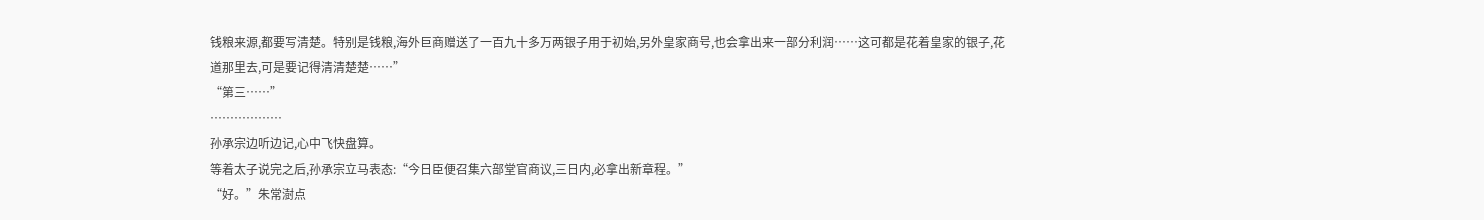钱粮来源,都要写清楚。特别是钱粮,海外巨商赠送了一百九十多万两银子用于初始,另外皇家商号,也会拿出来一部分利润……这可都是花着皇家的银子,花道那里去,可是要记得清清楚楚……”
“第三……”
………………
孙承宗边听边记,心中飞快盘算。
等着太子说完之后,孙承宗立马表态:“今日臣便召集六部堂官商议,三日内,必拿出新章程。”
“好。”朱常澍点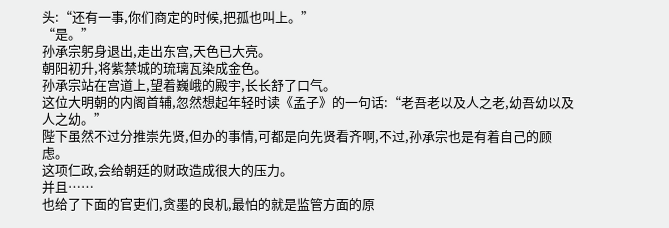头:“还有一事,你们商定的时候,把孤也叫上。”
“是。”
孙承宗躬身退出,走出东宫,天色已大亮。
朝阳初升,将紫禁城的琉璃瓦染成金色。
孙承宗站在宫道上,望着巍峨的殿宇,长长舒了口气。
这位大明朝的内阁首辅,忽然想起年轻时读《孟子》的一句话:“老吾老以及人之老,幼吾幼以及人之幼。”
陛下虽然不过分推崇先贤,但办的事情,可都是向先贤看齐啊,不过,孙承宗也是有着自己的顾虑。
这项仁政,会给朝廷的财政造成很大的压力。
并且……
也给了下面的官吏们,贪墨的良机,最怕的就是监管方面的原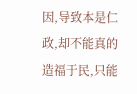因,导致本是仁政,却不能真的造福于民,只能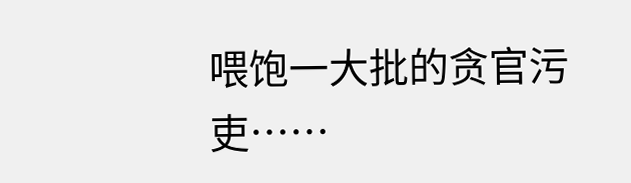喂饱一大批的贪官污吏……